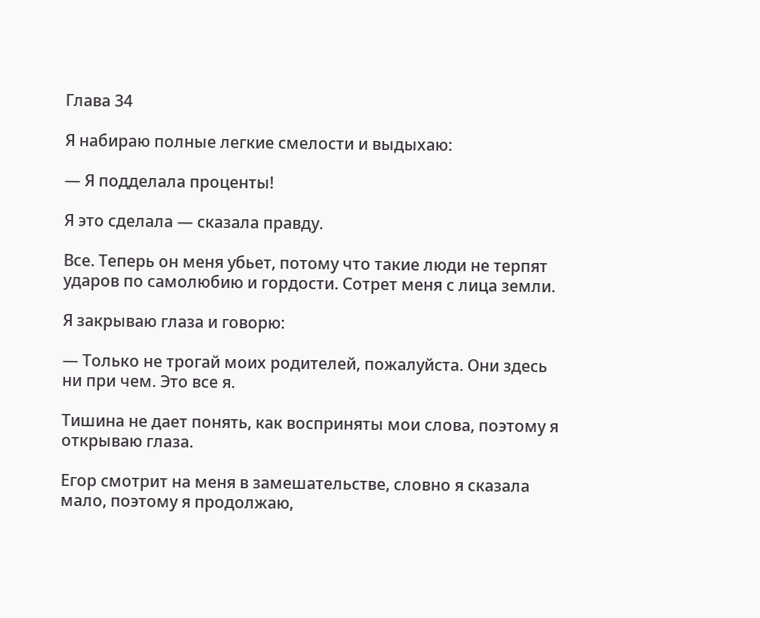Глава 34

Я набираю полные легкие смелости и выдыхаю:

— Я подделала проценты!

Я это сделала — сказала правду.

Все. Теперь он меня убьет, потому что такие люди не терпят ударов по самолюбию и гордости. Сотрет меня с лица земли.

Я закрываю глаза и говорю:

— Только не трогай моих родителей, пожалуйста. Они здесь ни при чем. Это все я.

Тишина не дает понять, как восприняты мои слова, поэтому я открываю глаза.

Егор смотрит на меня в замешательстве, словно я сказала мало, поэтому я продолжаю,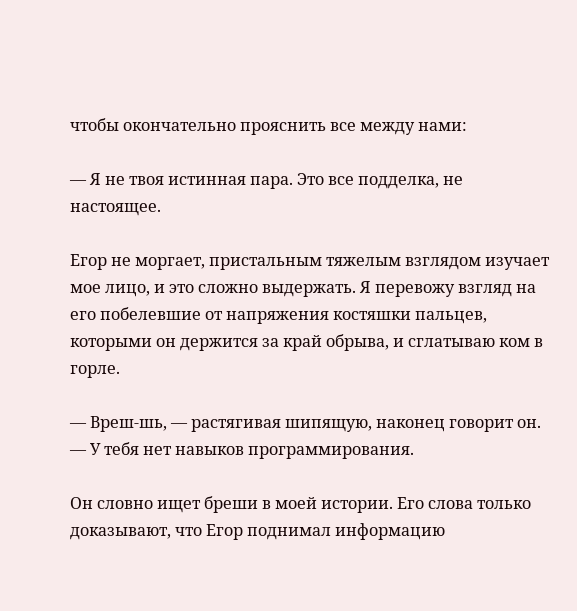чтобы окончательно прояснить все между нами:

— Я не твоя истинная пара. Это все подделка, не настоящее.

Егор не моргает, пристальным тяжелым взглядом изучает мое лицо, и это сложно выдержать. Я перевожу взгляд на его побелевшие от напряжения костяшки пальцев, которыми он держится за край обрыва, и сглатываю ком в горле.

— Вреш-шь, — растягивая шипящую, наконец говорит он. — У тебя нет навыков программирования.

Он словно ищет бреши в моей истории. Его слова только доказывают, что Егор поднимал информацию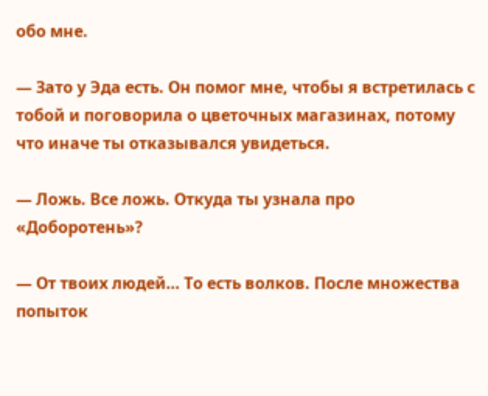обо мне.

— Зато у Эда есть. Он помог мне, чтобы я встретилась с тобой и поговорила о цветочных магазинах, потому что иначе ты отказывался увидеться.

— Ложь. Все ложь. Откуда ты узнала про «Доборотень»?

— От твоих людей… То есть волков. После множества попыток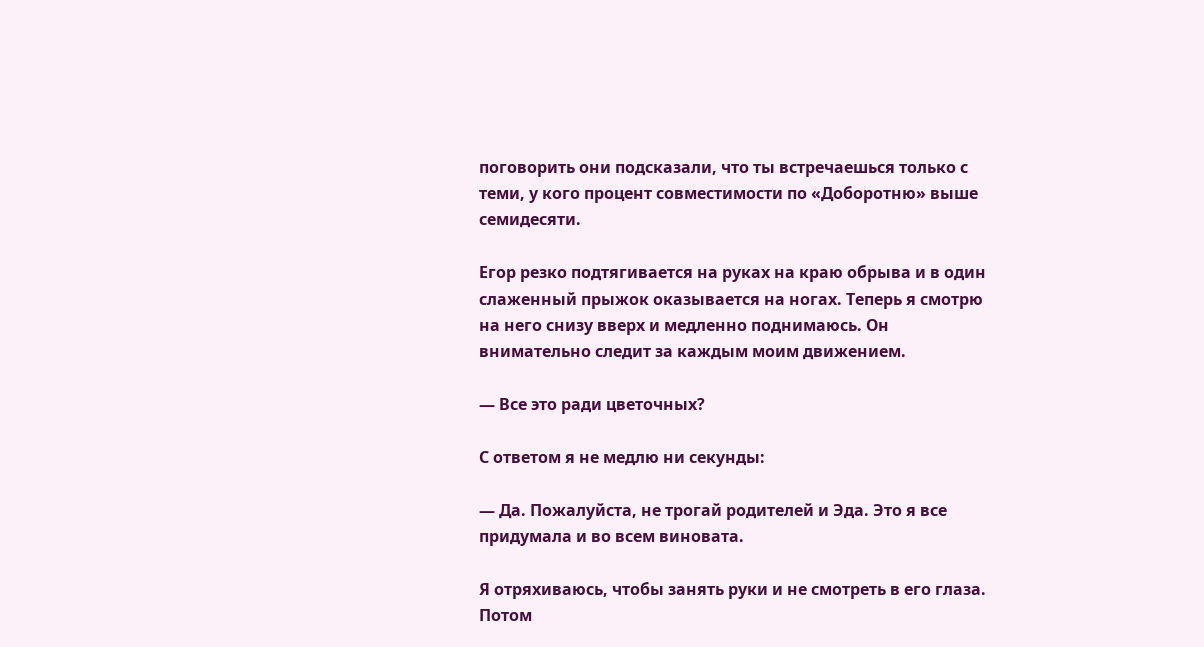поговорить они подсказали, что ты встречаешься только с теми, у кого процент совместимости по «Доборотню» выше семидесяти.

Егор резко подтягивается на руках на краю обрыва и в один слаженный прыжок оказывается на ногах. Теперь я смотрю на него снизу вверх и медленно поднимаюсь. Он внимательно следит за каждым моим движением.

— Все это ради цветочных?

С ответом я не медлю ни секунды:

— Да. Пожалуйста, не трогай родителей и Эда. Это я все придумала и во всем виновата.

Я отряхиваюсь, чтобы занять руки и не смотреть в его глаза. Потом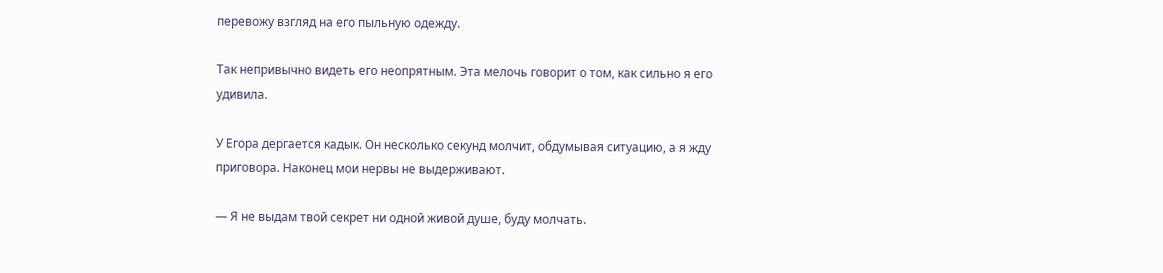перевожу взгляд на его пыльную одежду.

Так непривычно видеть его неопрятным. Эта мелочь говорит о том, как сильно я его удивила.

У Егора дергается кадык. Он несколько секунд молчит, обдумывая ситуацию, а я жду приговора. Наконец мои нервы не выдерживают.

— Я не выдам твой секрет ни одной живой душе, буду молчать.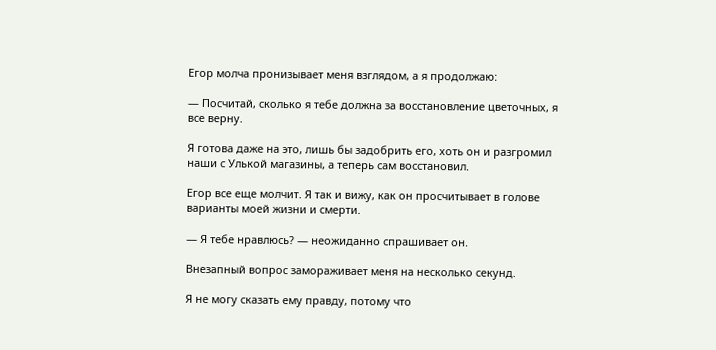Егор молча пронизывает меня взглядом, а я продолжаю:

— Посчитай, сколько я тебе должна за восстановление цветочных, я все верну.

Я готова даже на это, лишь бы задобрить его, хоть он и разгромил наши с Улькой магазины, а теперь сам восстановил.

Егор все еще молчит. Я так и вижу, как он просчитывает в голове варианты моей жизни и смерти.

— Я тебе нравлюсь? — неожиданно спрашивает он.

Внезапный вопрос замораживает меня на несколько секунд.

Я не могу сказать ему правду, потому что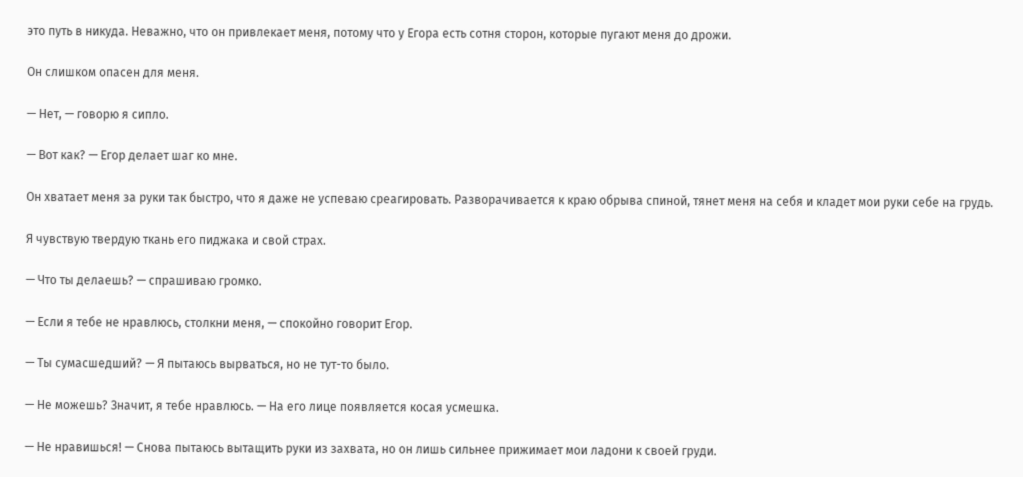это путь в никуда. Неважно, что он привлекает меня, потому что у Егора есть сотня сторон, которые пугают меня до дрожи.

Он слишком опасен для меня.

— Нет, — говорю я сипло.

— Вот как? — Егор делает шаг ко мне.

Он хватает меня за руки так быстро, что я даже не успеваю среагировать. Разворачивается к краю обрыва спиной, тянет меня на себя и кладет мои руки себе на грудь.

Я чувствую твердую ткань его пиджака и свой страх.

— Что ты делаешь? — спрашиваю громко.

— Если я тебе не нравлюсь, столкни меня, — спокойно говорит Егор.

— Ты сумасшедший? — Я пытаюсь вырваться, но не тут-то было.

— Не можешь? Значит, я тебе нравлюсь. — На его лице появляется косая усмешка.

— Не нравишься! — Снова пытаюсь вытащить руки из захвата, но он лишь сильнее прижимает мои ладони к своей груди.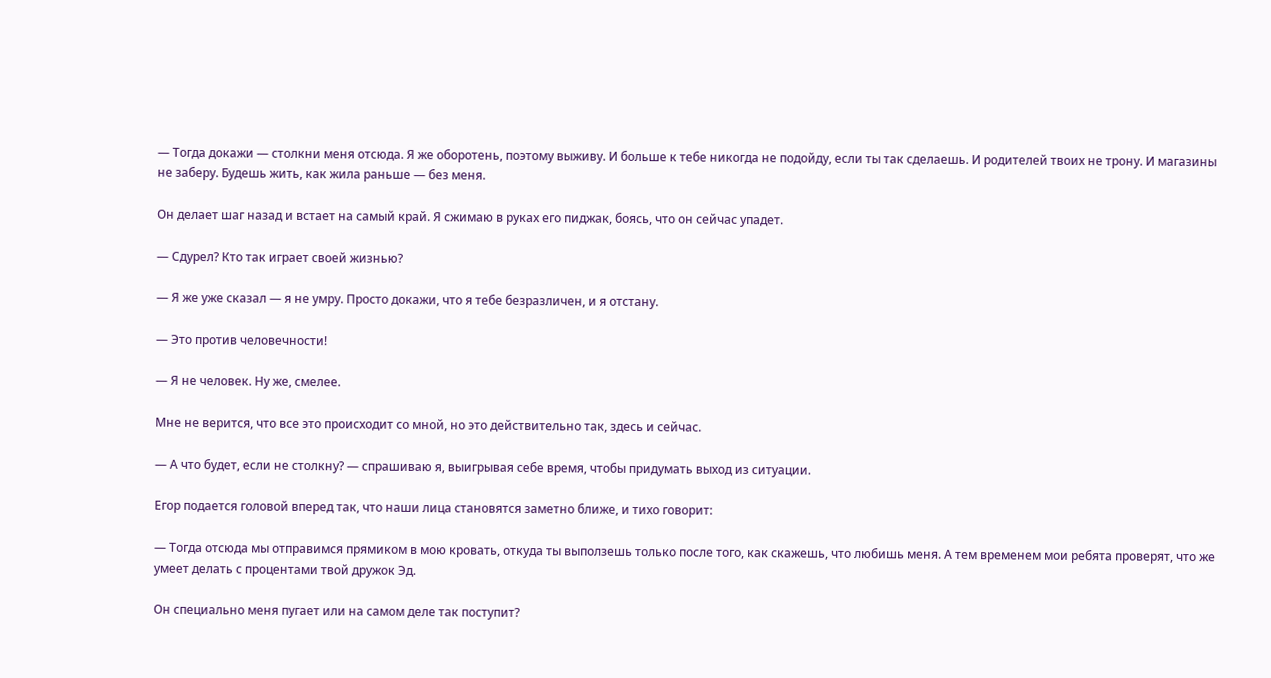— Тогда докажи — столкни меня отсюда. Я же оборотень, поэтому выживу. И больше к тебе никогда не подойду, если ты так сделаешь. И родителей твоих не трону. И магазины не заберу. Будешь жить, как жила раньше — без меня.

Он делает шаг назад и встает на самый край. Я сжимаю в руках его пиджак, боясь, что он сейчас упадет.

— Сдурел? Кто так играет своей жизнью?

— Я же уже сказал — я не умру. Просто докажи, что я тебе безразличен, и я отстану.

— Это против человечности!

— Я не человек. Ну же, смелее.

Мне не верится, что все это происходит со мной, но это действительно так, здесь и сейчас.

— А что будет, если не столкну? — спрашиваю я, выигрывая себе время, чтобы придумать выход из ситуации.

Егор подается головой вперед так, что наши лица становятся заметно ближе, и тихо говорит:

— Тогда отсюда мы отправимся прямиком в мою кровать, откуда ты выползешь только после того, как скажешь, что любишь меня. А тем временем мои ребята проверят, что же умеет делать с процентами твой дружок Эд.

Он специально меня пугает или на самом деле так поступит?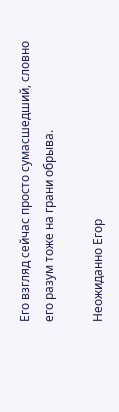Его взгляд сейчас просто сумасшедший, словно его разум тоже на грани обрыва.

Неожиданно Егор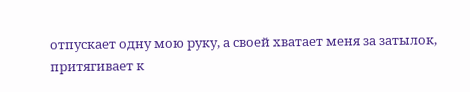отпускает одну мою руку, а своей хватает меня за затылок, притягивает к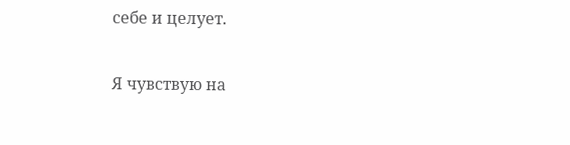себе и целует.

Я чувствую на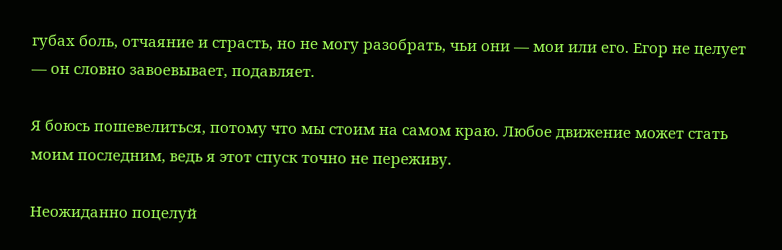губах боль, отчаяние и страсть, но не могу разобрать, чьи они — мои или его. Егор не целует — он словно завоевывает, подавляет.

Я боюсь пошевелиться, потому что мы стоим на самом краю. Любое движение может стать моим последним, ведь я этот спуск точно не переживу.

Неожиданно поцелуй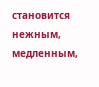становится нежным, медленным,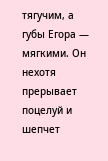тягучим, а губы Егора — мягкими. Он нехотя прерывает поцелуй и шепчет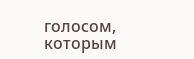голосом, которым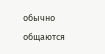обычно общаются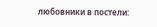любовники в постели: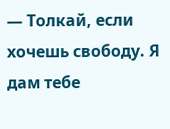— Толкай, если хочешь свободу. Я дам тебе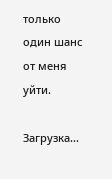только один шанс от меня уйти.

Загрузка...